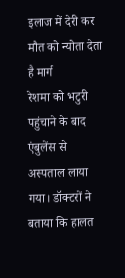इलाज में देरी कर मौत को न्योता देता है मार्ग
रेशमा को भटुरी पहुंचाने के बाद एंबुलेंस से अस्पताल लाया गया। डॉक्टरों ने बताया कि हालत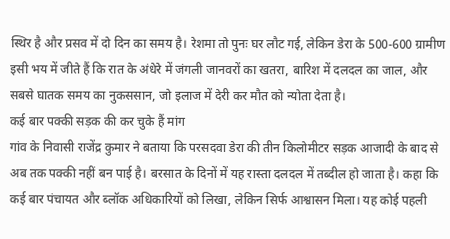स्थिर है और प्रसव में दो दिन का समय है। रेशमा तो पुनः घर लौट गई, लेकिन डेरा के 500-600 ग्रामीण इसी भय में जीते हैं कि रात के अंधेरे में जंगली जानवरों का खतरा, बारिश में दलदल का जाल, और सबसे घातक समय का नुकससान, जो इलाज में देरी कर मौत को न्योता देता है।
कई बार पक्की सड़क की कर चुके हैं मांग
गांव के निवासी राजेंद्र कुमार ने बताया कि परसदवा डेरा की तीन किलोमीटर सड़क आजादी के बाद से अब तक पक्की नहीं बन पाई है। बरसात के दिनों में यह रास्ता दलदल में तब्दील हो जाता है। कहा कि कई बार पंचायत और ब्लॉक अधिकारियों को लिखा, लेकिन सिर्फ आश्वासन मिला। यह कोई पहली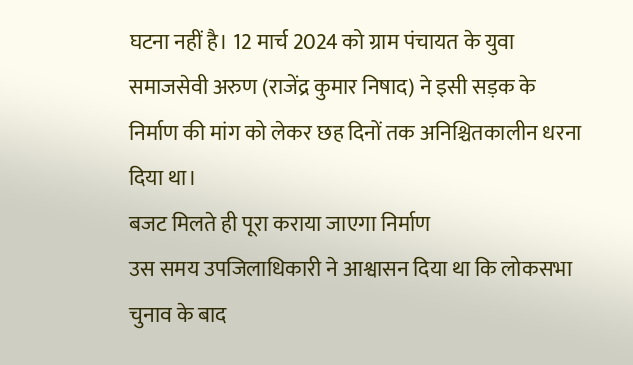घटना नहीं है। 12 मार्च 2024 को ग्राम पंचायत के युवा समाजसेवी अरुण (राजेंद्र कुमार निषाद) ने इसी सड़क के निर्माण की मांग को लेकर छह दिनों तक अनिश्चितकालीन धरना दिया था।
बजट मिलते ही पूरा कराया जाएगा निर्माण
उस समय उपजिलाधिकारी ने आश्वासन दिया था कि लोकसभा चुनाव के बाद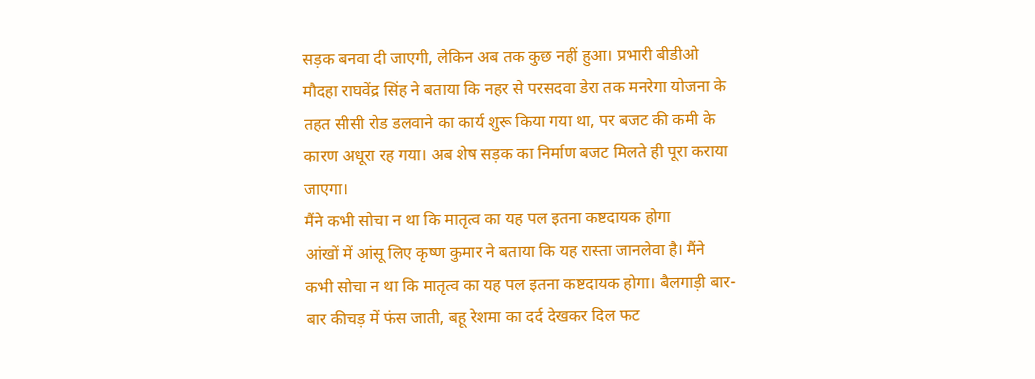सड़क बनवा दी जाएगी, लेकिन अब तक कुछ नहीं हुआ। प्रभारी बीडीओ मौदहा राघवेंद्र सिंह ने बताया कि नहर से परसदवा डेरा तक मनरेगा योजना के तहत सीसी रोड डलवाने का कार्य शुरू किया गया था, पर बजट की कमी के कारण अधूरा रह गया। अब शेष सड़क का निर्माण बजट मिलते ही पूरा कराया जाएगा।
मैंने कभी सोचा न था कि मातृत्व का यह पल इतना कष्टदायक होगा
आंखों में आंसू लिए कृष्ण कुमार ने बताया कि यह रास्ता जानलेवा है। मैंने कभी सोचा न था कि मातृत्व का यह पल इतना कष्टदायक होगा। बैलगाड़ी बार-बार कीचड़ में फंस जाती, बहू रेशमा का दर्द देखकर दिल फट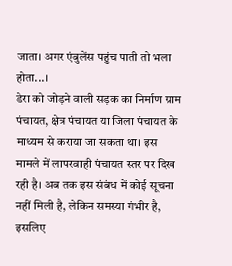जाता। अगर एंबुलेंस पहुंच पाती तो भला होता...।
डेरा को जोड़ने वाली सड़क का निर्माण ग्राम पंचायत, क्षेत्र पंचायत या जिला पंचायत के माध्यम से कराया जा सकता था। इस मामले में लापरवाही पंचायत स्तर पर दिख रही है। अब तक इस संबंध में कोई सूचना नहीं मिली है, लेकिन समस्या गंभीर है, इसलिए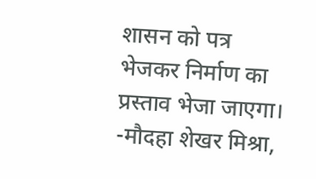शासन को पत्र भेजकर निर्माण का प्रस्ताव भेजा जाएगा। -मौदहा शेखर मिश्रा,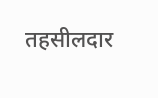तहसीलदार